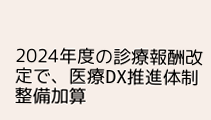2024年度の診療報酬改定で、医療DX推進体制整備加算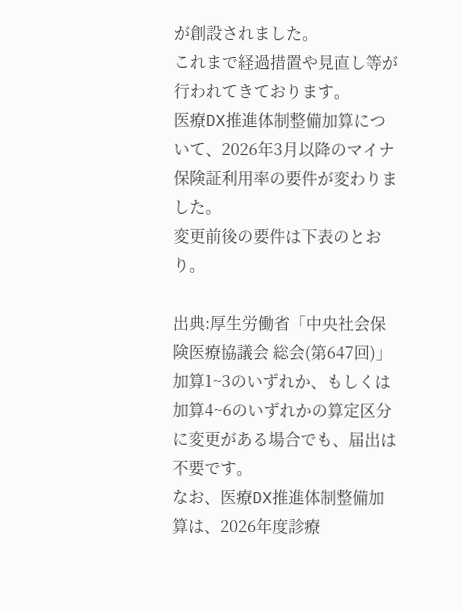が創設されました。
これまで経過措置や見直し等が行われてきております。
医療DX推進体制整備加算について、2026年3月以降のマイナ保険証利用率の要件が変わりました。
変更前後の要件は下表のとおり。

出典:厚生労働省「中央社会保険医療協議会 総会(第647回)」
加算1~3のいずれか、もしくは加算4~6のいずれかの算定区分に変更がある場合でも、届出は不要です。
なお、医療DX推進体制整備加算は、2026年度診療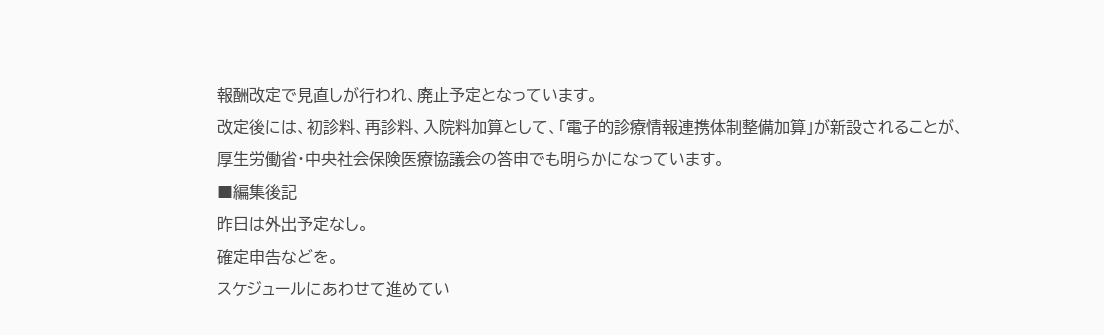報酬改定で見直しが行われ、廃止予定となっています。
改定後には、初診料、再診料、入院料加算として、「電子的診療情報連携体制整備加算」が新設されることが、厚生労働省・中央社会保険医療協議会の答申でも明らかになっています。
■編集後記
昨日は外出予定なし。
確定申告などを。
スケジュールにあわせて進めてい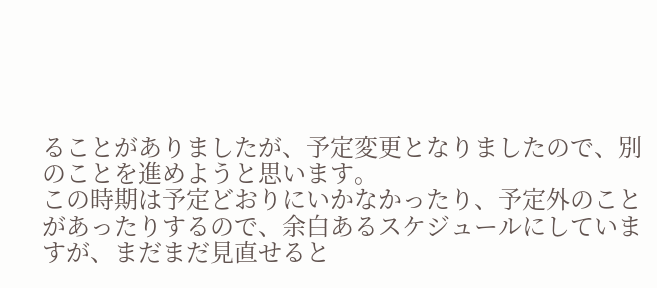ることがありましたが、予定変更となりましたので、別のことを進めようと思います。
この時期は予定どおりにいかなかったり、予定外のことがあったりするので、余白あるスケジュールにしていますが、まだまだ見直せると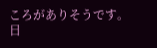ころがありそうです。日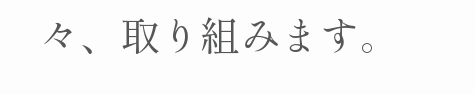々、取り組みます。